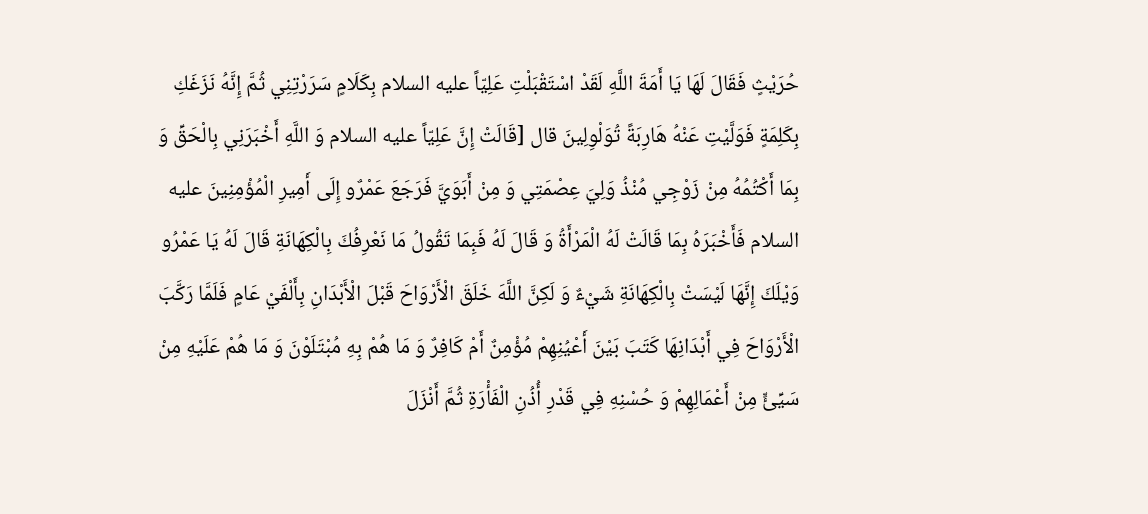حُرَيْثٍ فَقَالَ لَهَا يَا أَمَةَ اللَّهِ لَقَدْ اسْتَقْبَلْتِ عَلِيّاً عليه السلام بِكَلَامٍ سَرَرْتِنِي ثُمَّ إِنَّهُ نَزَغَكِ بِكَلِمَةٍ فَوَلَّيْتِ عَنْهُ هَارِبَةً تُوَلْوِلِينَ قال [قَالَتْ إِنَّ عَلِيّاً عليه السلام وَ اللَّهِ أَخْبَرَنِي بِالْحَقِّ وَ بِمَا أَكْتُمُهُ مِنْ زَوْجِي مُنْذُ وَلِيَ عِصْمَتِي وَ مِنْ أَبَوَيَّ فَرَجَعَ عَمْرٌو إِلَى أَمِيرِ الْمُؤْمِنِينَ عليه السلام فَأَخْبَرَهُ بِمَا قَالَتْ لَهُ الْمَرْأَةُ وَ قَالَ لَهُ فَبِمَا تَقُولُ مَا نَعْرِفُكَ بِالْكِهَانَةِ قَالَ لَهُ يَا عَمْرُو وَيْلَكَ إِنَّهَا لَيْسَتْ بِالْكِهَانَةِ شَيْءٌ وَ لَكِنَّ اللَّهَ خَلَقَ الْأَرْوَاحَ قَبْلَ الْأَبْدَانِ بِأَلْفَيْ عَامٍ فَلَمَّا رَكَّبَ الْأَرْوَاحَ فِي أَبْدَانِهَا كَتَبَ بَيْنَ أَعْيُنِهِمْ مُؤْمِنٌ أَمْ كَافِرٌ وَ مَا هُمْ بِهِ مُبْتَلَوْنَ وَ مَا هُمْ عَلَيْهِ مِنْ سَيِّئٍّ مِنْ أَعْمَالِهِمْ وَ حُسْنِهِ فِي قَدْرِ أُذُنِ الْفَأْرَةِ ثُمَّ أَنْزَلَ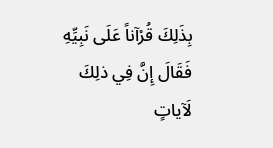بِذَلِكَ قُرْآناً عَلَى نَبِيِّهِ فَقَالَ إِنَّ فِي ذلِكَ لَآياتٍ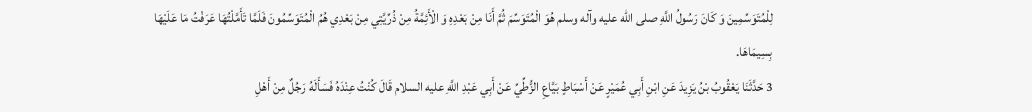لِلْمُتَوَسِّمِينَ وَ كَانَ رَسُولُ اللَّهِ صلى الله عليه وآله وسلم هُوَ الْمُتَوَسِّمَ ثُمَّ أَنَا مِنْ بَعْدِهِ وَ الْأَئِمَّةُ مِنْ ذُرِّيَّتِي مِنْ بَعْدِي هُمُ الْمُتَوَسِّمُونَ فَلَمَّا تَأَمَّلْتُهَا عَرَفْتُ مَا عَلَيْهَا بِسِيمَاهَا.
3 حَدَّثَنَا يَعْقُوبُ بْنُ يَزِيدَ عَنِ ابْنِ أَبِي عُمَيْرٍ عَنْ أَسْبَاطٍ بَيَّاعِ الزُّطِّيِّ عَنْ أَبِي عَبْدِ اللَّهِ عليه السلام قَالَ كُنْتُ عِنْدَهُ فَسَأَلَهُ رَجُلٌ مِنْ أَهْلِ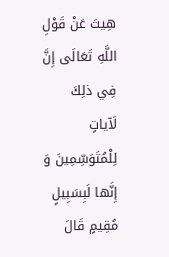هِيتَ عَنْ قَوْلِ اللَّهِ تَعَالَى إِنَّ فِي ذلِكَ لَآياتٍ لِلْمُتَوَسِّمِينَ وَ إِنَّها لَبِسَبِيلٍ مُقِيمٍ قَالَ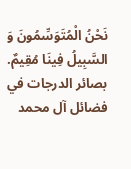نَحْنُ الْمُتَوَسِّمُونَ وَ السَّبِيلُ فِينَا مُقِيمٌ.
بصائر الدرجات في فضائل آل محمد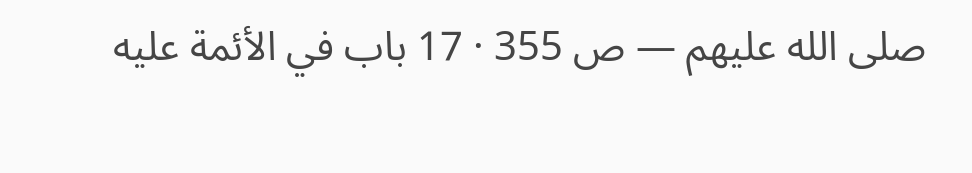صلى الله عليهم — ص 355 · 17 باب في الأئمة عليه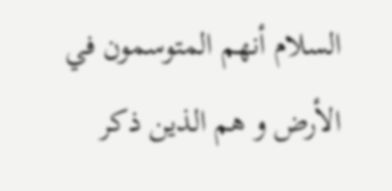السلام أنهم المتوسمون في الأرض و هم الذين ذكر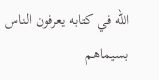الله في كتابه يعرفون الناس بسيماهم